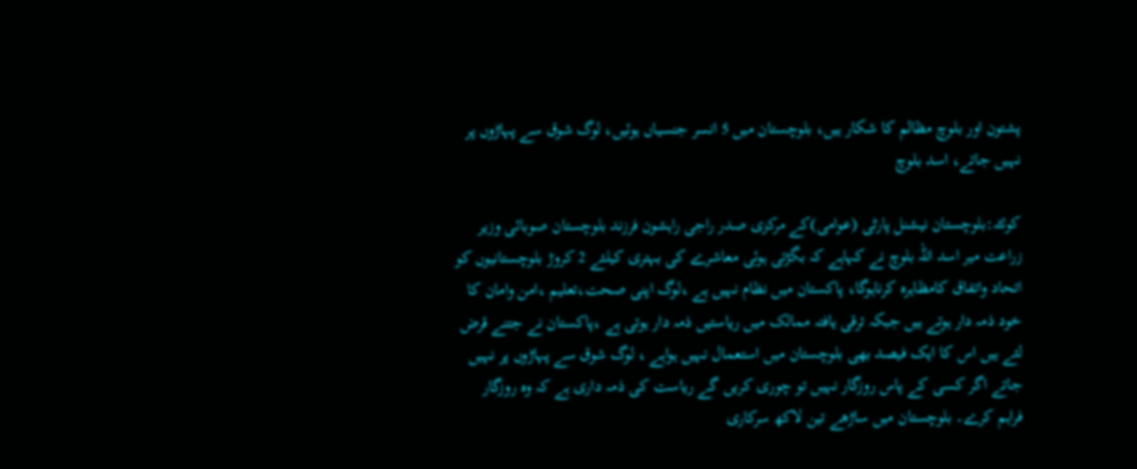پشتون اور بلوچ مظالم کا شکار ہیں، بلوچستان میں 5 انسر جنسیاں ہوئیں، لوگ شوق سے پہاڑوں پر نہیں جاتے، اسد بلوچ

کوئٹہ:بلوچستان نیشنل پارٹی (عوامی)کے مرکزی صدر راجی راہشون فرزند بلوچستان صوبائی وزیر زراعت میر اسد اللہ بلوچ نے کہاہے کہ بگڑتی ہوئی معاشرے کی بہتری کیلئے 2 کروڑ بلوچستانیوں کو اتحاد واتفاق کامظاہرہ کرناہوگا، پاکستان میں نظام نہیں ہے ،لوگ اپنی صحت،تعلیم ،امن وامان کا خود ذمہ دار ہوتے ہیں جبکہ ترقی یافتہ ممالک میں ریاستیں ذمہ دار ہوتی ہے ،پاکستان نے جتنے قرض لئے ہیں اس کا ایک فیصد بھی بلوچستان میں استعمال نہیں ہواہے ، لوگ شوق سے پہاڑوں پر نہیں جاتے اگر کسی کے پاس روزگار نہیں تو چوری کریں گے ریاست کی ذمہ داری ہے کہ وہ روزگار فراہم کرے۔ بلوچستان میں ساڑھے تین لاکھ سرکاری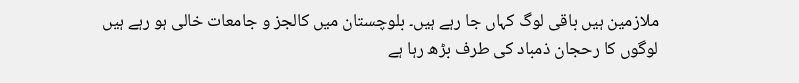ملازمین ہیں باقی لوگ کہاں جا رہے ہیں۔ بلوچستان میں کالجز و جامعات خالی ہو رہے ہیں لوگوں کا رحجان ذمباد کی طرف بڑھ رہا ہے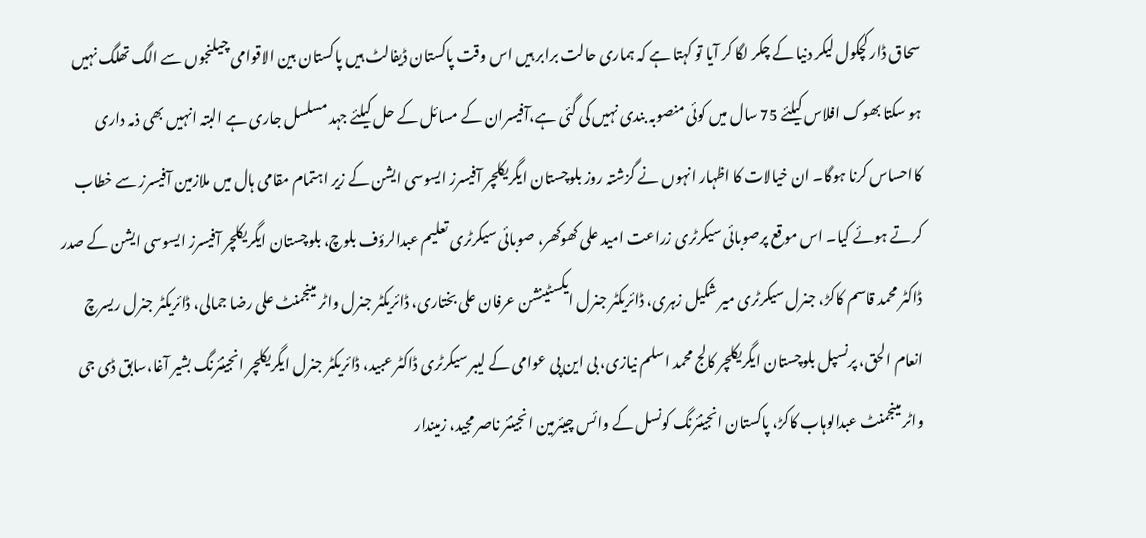سحاق ڈار کچکول لیکر دنیا کے چکر لگا کر آیا تو کہتا ہے کہ ہماری حالت برابر ہیں اس وقت پاکستان ڈیفالٹ ہیں پاکستان بین الاقوامی چیلنجوں سے الگ تھلگ نہیں ہو سکتا بھوک افلاس کیلئے 75 سال میں کوئی منصوبہ بندی نہیں کی گئی ہے،آفیسران کے مسائل کے حل کیلئے جہد مسلسل جاری ہے البتہ انہیں بھی ذمہ داری کااحساس کرنا ہوگا۔ ان خیالات کا اظہار انہوں نے گزشتہ روز بلوچستان ایگریکلچر آفیسرز ایسوسی ایشن کے زیر اہتمام مقامی ہال میں ملازمین آفیسرز سے خطاب کرتے ہوئے کیا۔ اس موقع پرصوبائی سیکرٹری زراعت امید علی کھوکھر، صوبائی سیکرٹری تعلیم عبدالرؤف بلوچ، بلوچستان ایگریکلچر آفیسرز ایسوسی ایشن کے صدر ڈاکٹر محمد قاسم کاکڑ، جنرل سیکرٹری میر شکیل زہری، ڈائریکٹر جنرل ایکسٹینشن عرفان علی بختاری، ڈائریکٹر جنرل واٹر مینجمنٹ علی رضا جمالی، ڈائریکٹر جنرل ریسرچ انعام الحق، پرنسپل بلوچستان ایگریکلچر کالج محمد اسلم نیازی، بی این پی عوامی کے لیبر سیکرٹری ڈاکٹر عبید، ڈائریکٹر جنرل ایگریکلچر انجینئرنگ بشیر آغا،سابق ڈی جی واٹر مینجمنٹ عبدالوہاب کاکڑ، پاکستان انجینئرنگ کونسل کے وائس چیئرمین انجینئر ناصر مجید، زمیندار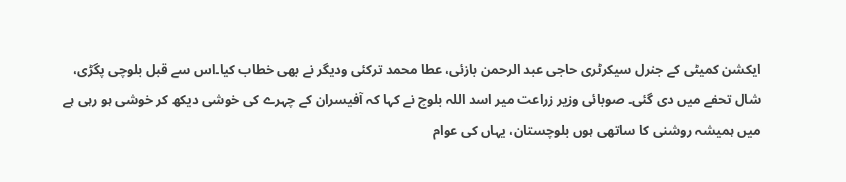ایکشن کمیٹی کے جنرل سیکرٹری حاجی عبد الرحمن بازئی، عطا محمد ترکئی ودیگر نے بھی خطاب کیا۔اس سے قبل بلوچی پگڑی، شال تحفے میں دی گئی۔ صوبائی وزیر زراعت میر اسد اللہ بلوچ نے کہا کہ آفیسران کے چہرے کی خوشی دیکھ کر خوشی ہو رہی ہے میں ہمیشہ روشنی کا ساتھی ہوں بلوچستان، یہاں کی عوام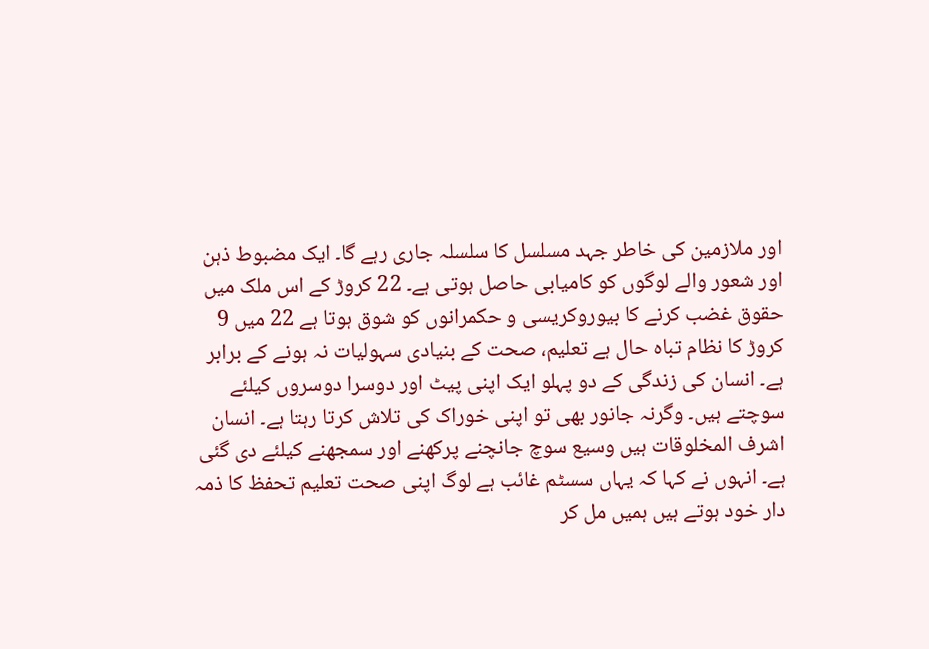اور ملازمین کی خاطر جہد مسلسل کا سلسلہ جاری رہے گا۔ ایک مضبوط ذہن اور شعور والے لوگوں کو کامیابی حاصل ہوتی ہے۔ 22 کروڑ کے اس ملک میں حقوق غضب کرنے کا بیوروکریسی و حکمرانوں کو شوق ہوتا ہے 22 میں 9 کروڑ کا نظام تباہ حال ہے تعلیم، صحت کے بنیادی سہولیات نہ ہونے کے برابر ہے۔ انسان کی زندگی کے دو پہلو ایک اپنی پیٹ اور دوسرا دوسروں کیلئے سوچتے ہیں۔ وگرنہ جانور بھی تو اپنی خوراک کی تلاش کرتا رہتا ہے۔ انسان اشرف المخلوقات ہیں وسیع سوچ جانچنے پرکھنے اور سمجھنے کیلئے دی گئی ہے۔ انہوں نے کہا کہ یہاں سسٹم غائب ہے لوگ اپنی صحت تعلیم تحفظ کا ذمہ دار خود ہوتے ہیں ہمیں مل کر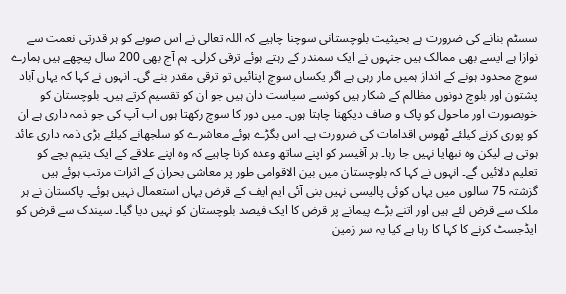سسٹم بنانے کی ضرورت ہے بحیثیت بلوچستانی سوچنا چاہیے کہ اللہ تعالی نے اس صوبے کو ہر قدرتی نعمت سے نوازا ہے ایسے بھی ممالک ہیں جنہوں نے ایک سمندر کے رہتے ہوئے ترقی کرلی۔ ہم آج بھی 200 سال پیچھے ہیں ہمارے سوچ محدود ہونے کے انداز ہمیں مار رہی ہے اگر یکساں سوچ اپنائیں تو ترقی مقدر بنے گی۔ انہوں نے کہا کہ یہاں آباد پشتون اور بلوچ دونوں مظالم کے شکار ہیں کونسے سیاست دان ہیں جو ان کو تقسیم کرتے ہیں۔ بلوچستان کو خوبصورت اور ماحول کو پاک و صاف دیکھنا چاہتا ہوں۔ میں دور کا سوچ رکھتا ہوں اب آپ کی جو ذمہ داری ہے ان کو پوری کرنے کیلئے ٹھوس اقدامات کی ضرورت ہے۔ اس بگڑے ہوئے معاشرے کو سلجھانے کیلئے بڑی ذمہ داری عائد ہوتی ہے لیکن وہ نبھایا نہیں جا رہا۔ ہر آفیسر کو اپنے ساتھ وعدہ کرنا چاہیے کہ وہ اپنے علاقے کے ایک یتیم بچے کو تعلیم دلائیں گے۔ انہوں نے کہا کہ بلوچستان میں بین الاقوامی طور پر معاشی بحران کے اثرات مرتب ہوئے ہیں گزشتہ 75 سالوں میں یہاں کوئی پالیسی نہیں بنی آئی ایم ایف کے قرض یہاں استعمال نہیں ہوئے۔ پاکستان نے ہر ملک سے قرض لئے ہیں اور اتنے بڑے پیمانے پر قرض کا ایک فیصد بلوچستان کو نہیں دیا گیا۔ سیندک سے قرض کو ایڈجسٹ کرنے کا کہا کا رہا ہے کیا یہ سر زمین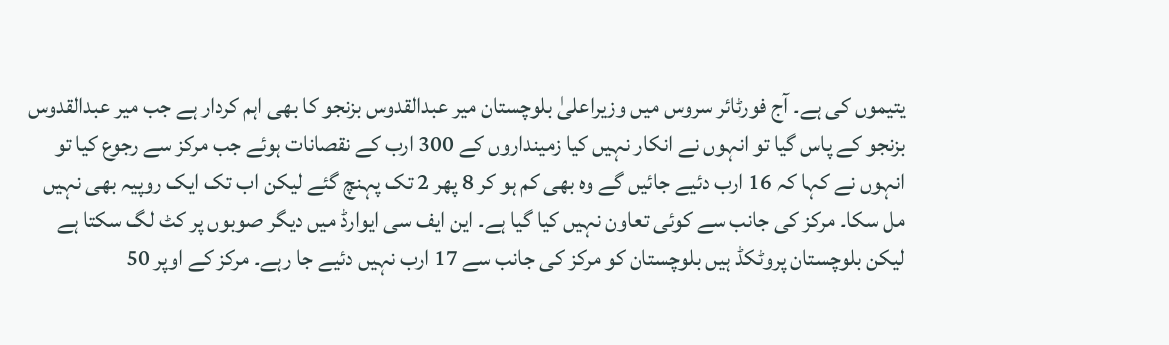یتیموں کی ہے۔ آج فورٹائر سروس میں وزیراعلیٰ بلوچستان میر عبدالقدوس بزنجو کا بھی اہم کردار ہے جب میر عبدالقدوس بزنجو کے پاس گیا تو انہوں نے انکار نہیں کیا زمینداروں کے 300 ارب کے نقصانات ہوئے جب مرکز سے رجوع کیا تو انہوں نے کہا کہ 16 ارب دئیے جائیں گے وہ بھی کم ہو کر 8 پھر 2 تک پہنچ گئے لیکن اب تک ایک روپیہ بھی نہیں مل سکا۔ مرکز کی جانب سے کوئی تعاون نہیں کیا گیا ہے۔ این ایف سی ایوارڈ میں دیگر صوبوں پر کٹ لگ سکتا ہے لیکن بلوچستان پروٹکڈ ہیں بلوچستان کو مرکز کی جانب سے 17 ارب نہیں دئیے جا رہے۔ مرکز کے اوپر 50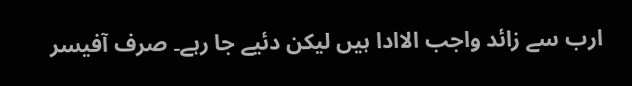ارب سے زائد واجب الاادا ہیں لیکن دئیے جا رہے۔ صرف آفیسر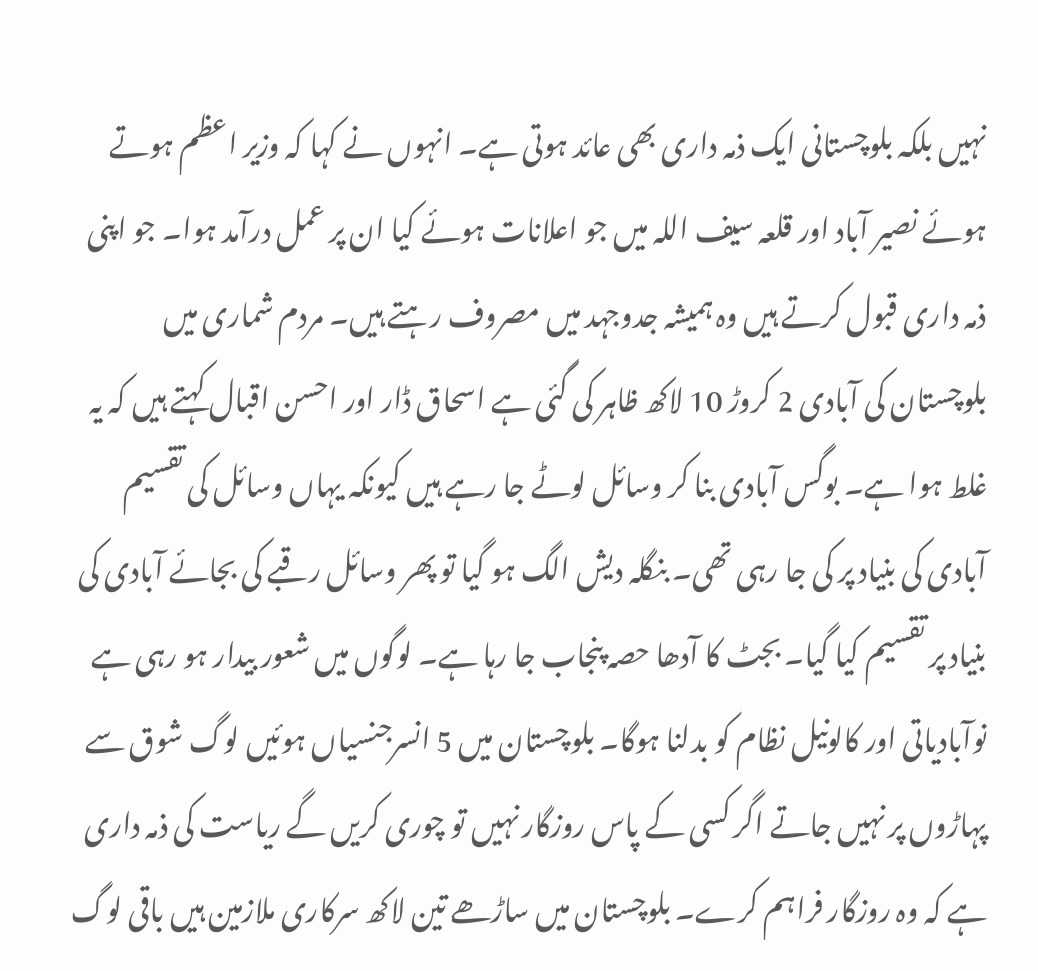نہیں بلکہ بلوچستانی ایک ذمہ داری بھی عائد ہوتی ہے۔ انہوں نے کہا کہ وزیر اعظم ہوتے ہوئے نصیر آباد اور قلعہ سیف اللہ میں جو اعلانات ہوئے کیا ان پر عمل درآمد ہوا۔ جو اپنی ذمہ داری قبول کرتے ہیں وہ ہمیشہ جدوجہد میں مصروف رہتے ہیں۔ مردم شماری میں بلوچستان کی آبادی 2 کروڑ 10 لاکھ ظاہر کی گئی ہے اسحاق ڈار اور احسن اقبال کہتے ہیں کہ یہ غلط ہوا ہے۔ بوگس آبادی بنا کر وسائل لوٹے جا رہے ہیں کیونکہ یہاں وسائل کی تقسیم آبادی کی بنیاد پر کی جا رہی تھی۔ بنگلہ دیش الگ ہو گیا تو پھر وسائل رقبے کی بجائے آبادی کی بنیاد پر تقسیم کیا گیا۔ بجٹ کا آدھا حصہ پنجاب جا رہا ہے۔ لوگوں میں شعور بیدار ہو رہی ہے نوآبادیاتی اور کالونیل نظام کو بدلنا ہوگا۔ بلوچستان میں 5 انسرجنسیاں ہوئیں لوگ شوق سے پہاڑوں پر نہیں جاتے اگر کسی کے پاس روزگار نہیں تو چوری کریں گے ریاست کی ذمہ داری ہے کہ وہ روزگار فراہم کرے۔ بلوچستان میں ساڑھے تین لاکھ سرکاری ملازمین ہیں باقی لوگ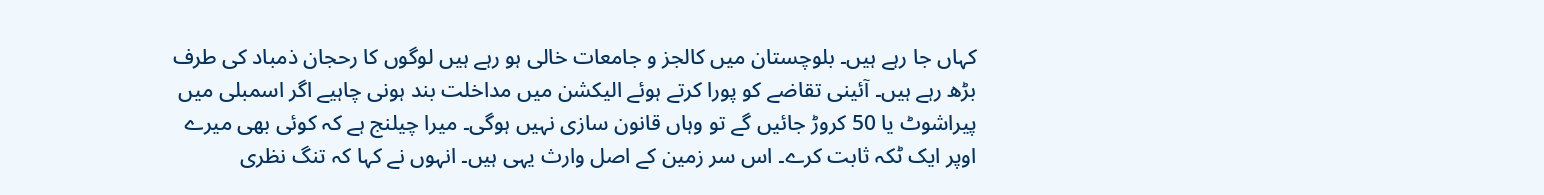کہاں جا رہے ہیں۔ بلوچستان میں کالجز و جامعات خالی ہو رہے ہیں لوگوں کا رحجان ذمباد کی طرف بڑھ رہے ہیں۔ آئینی تقاضے کو پورا کرتے ہوئے الیکشن میں مداخلت بند ہونی چاہیے اگر اسمبلی میں پیراشوٹ یا 50 کروڑ جائیں گے تو وہاں قانون سازی نہیں ہوگی۔ میرا چیلنج ہے کہ کوئی بھی میرے اوپر ایک ٹکہ ثابت کرے۔ اس سر زمین کے اصل وارث یہی ہیں۔ انہوں نے کہا کہ تنگ نظری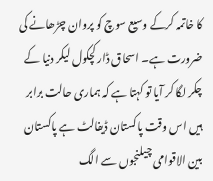کا خاتمہ کرکے وسیع سوچ کو پروان چڑھانے کی ضرورت ہے۔ اسحاق ڈار کچکول لیکر دنیا کے چکر لگا کر آیا تو کہتا ہے کہ ہماری حالت برابر ہیں اس وقت پاکستان ڈیفالٹ ہے پاکستان بین الاقوامی چیلنجوں سے الگ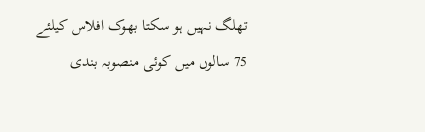تھلگ نہیں ہو سکتا بھوک افلاس کیلئے 75 سالوں میں کوئی منصوبہ بندی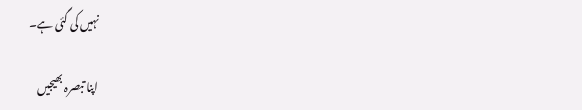نہیں کی گئی ہے۔

اپنا تبصرہ بھیجیں